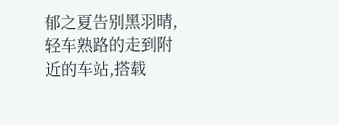郁之夏告别黑羽晴,轻车熟路的走到附近的车站,搭载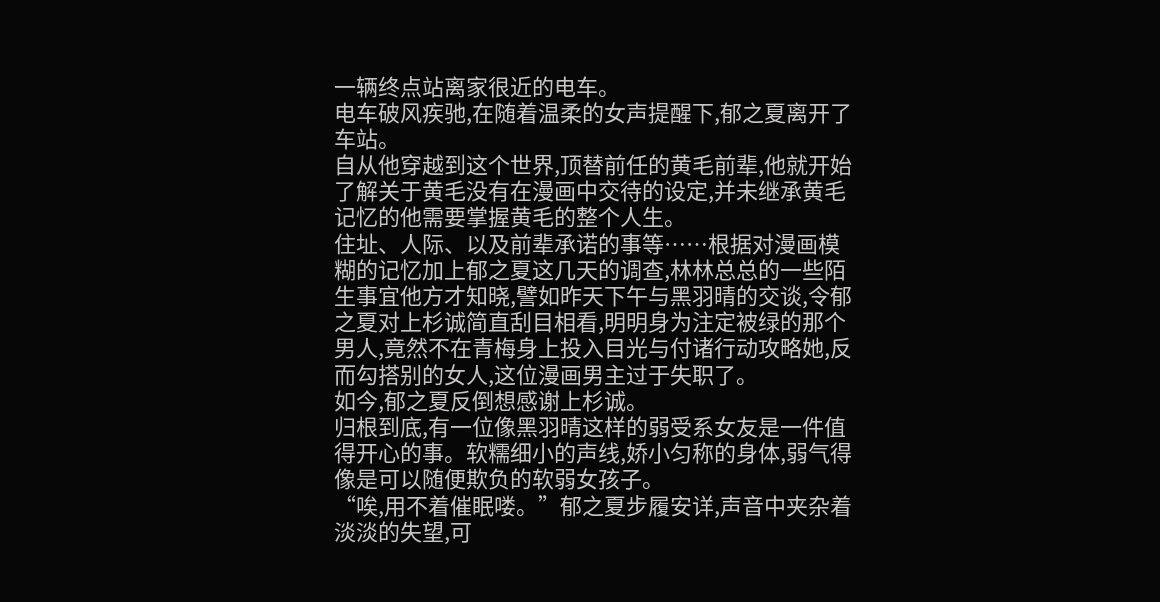一辆终点站离家很近的电车。
电车破风疾驰,在随着温柔的女声提醒下,郁之夏离开了车站。
自从他穿越到这个世界,顶替前任的黄毛前辈,他就开始了解关于黄毛没有在漫画中交待的设定,并未继承黄毛记忆的他需要掌握黄毛的整个人生。
住址、人际、以及前辈承诺的事等……根据对漫画模糊的记忆加上郁之夏这几天的调查,林林总总的一些陌生事宜他方才知晓,譬如昨天下午与黑羽晴的交谈,令郁之夏对上杉诚简直刮目相看,明明身为注定被绿的那个男人,竟然不在青梅身上投入目光与付诸行动攻略她,反而勾搭别的女人,这位漫画男主过于失职了。
如今,郁之夏反倒想感谢上杉诚。
归根到底,有一位像黑羽晴这样的弱受系女友是一件值得开心的事。软糯细小的声线,娇小匀称的身体,弱气得像是可以随便欺负的软弱女孩子。
“唉,用不着催眠喽。”郁之夏步履安详,声音中夹杂着淡淡的失望,可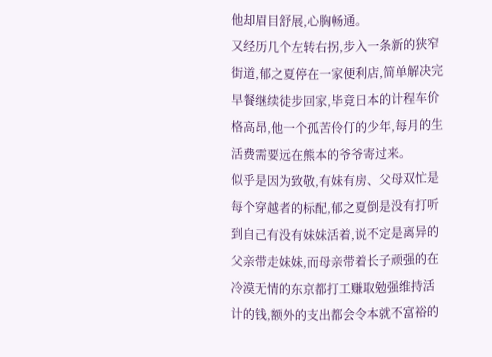他却眉目舒展,心胸畅通。
又经历几个左转右拐,步入一条新的狭窄街道,郁之夏停在一家便利店,简单解决完早餐继续徒步回家,毕竟日本的计程车价格高昂,他一个孤苦伶仃的少年,每月的生活费需要远在熊本的爷爷寄过来。
似乎是因为致敬,有妹有房、父母双忙是每个穿越者的标配,郁之夏倒是没有打听到自己有没有妹妹活着,说不定是离异的父亲带走妹妹,而母亲带着长子顽强的在冷漠无情的东京都打工赚取勉强维持活计的钱,额外的支出都会令本就不富裕的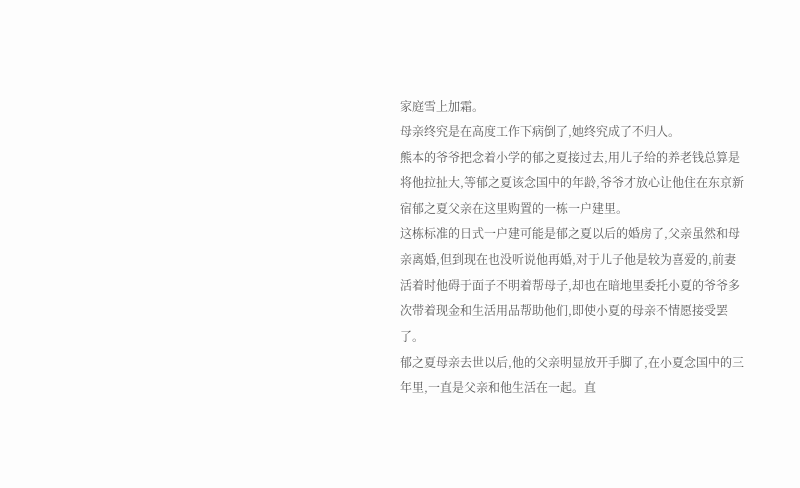家庭雪上加霜。
母亲终究是在高度工作下病倒了,她终究成了不归人。
熊本的爷爷把念着小学的郁之夏接过去,用儿子给的养老钱总算是将他拉扯大,等郁之夏该念国中的年龄,爷爷才放心让他住在东京新宿郁之夏父亲在这里购置的一栋一户建里。
这栋标准的日式一户建可能是郁之夏以后的婚房了,父亲虽然和母亲离婚,但到现在也没听说他再婚,对于儿子他是较为喜爱的,前妻活着时他碍于面子不明着帮母子,却也在暗地里委托小夏的爷爷多次带着现金和生活用品帮助他们,即使小夏的母亲不情愿接受罢了。
郁之夏母亲去世以后,他的父亲明显放开手脚了,在小夏念国中的三年里,一直是父亲和他生活在一起。直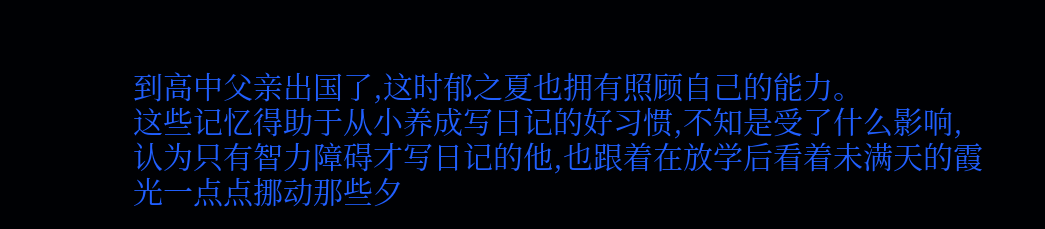到高中父亲出国了,这时郁之夏也拥有照顾自己的能力。
这些记忆得助于从小养成写日记的好习惯,不知是受了什么影响,认为只有智力障碍才写日记的他,也跟着在放学后看着未满天的霞光一点点挪动那些夕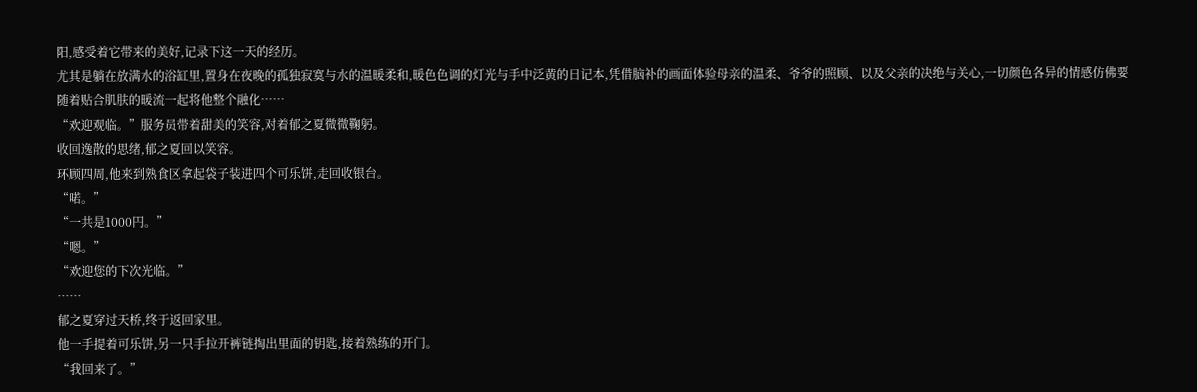阳,感受着它带来的美好,记录下这一天的经历。
尤其是躺在放满水的浴缸里,置身在夜晚的孤独寂寞与水的温暖柔和,暖色色调的灯光与手中泛黄的日记本,凭借脑补的画面体验母亲的温柔、爷爷的照顾、以及父亲的决绝与关心,一切颜色各异的情感仿佛要随着贴合肌肤的暖流一起将他整个融化……
“欢迎观临。”服务员带着甜美的笑容,对着郁之夏微微鞠躬。
收回逸散的思绪,郁之夏回以笑容。
环顾四周,他来到熟食区拿起袋子装进四个可乐饼,走回收银台。
“喏。”
“一共是1000円。”
“嗯。”
“欢迎您的下次光临。”
……
郁之夏穿过天桥,终于返回家里。
他一手提着可乐饼,另一只手拉开裤链掏出里面的钥匙,接着熟练的开门。
“我回来了。”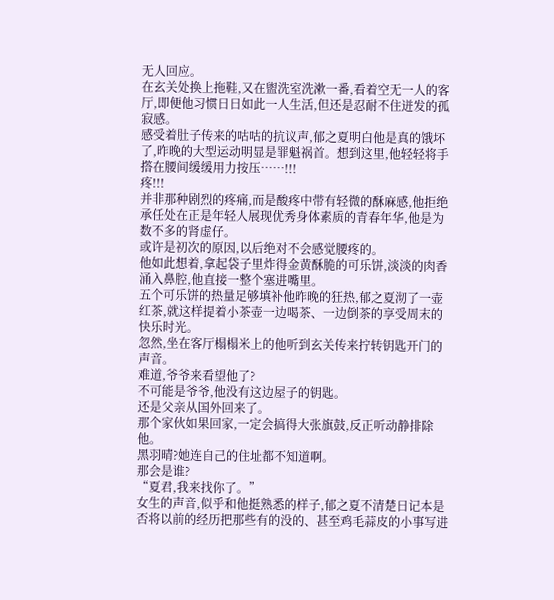无人回应。
在玄关处换上拖鞋,又在盥洗室洗漱一番,看着空无一人的客厅,即便他习惯日日如此一人生活,但还是忍耐不住迸发的孤寂感。
感受着肚子传来的咕咕的抗议声,郁之夏明白他是真的饿坏了,昨晚的大型运动明显是罪魁祸首。想到这里,他轻轻将手撘在腰间缓缓用力按压……!!!
疼!!!
并非那种剧烈的疼痛,而是酸疼中带有轻微的酥麻感,他拒绝承任处在正是年轻人展现优秀身体素质的青春年华,他是为数不多的肾虚仔。
或许是初次的原因,以后绝对不会感觉腰疼的。
他如此想着,拿起袋子里炸得金黄酥脆的可乐饼,淡淡的肉香涌入鼻腔,他直接一整个塞进嘴里。
五个可乐饼的热量足够填补他昨晚的狂热,郁之夏沏了一壶红茶,就这样提着小茶壶一边喝茶、一边倒茶的享受周末的快乐时光。
忽然,坐在客厅榻榻米上的他听到玄关传来拧转钥匙开门的声音。
难道,爷爷来看望他了?
不可能是爷爷,他没有这边屋子的钥匙。
还是父亲从国外回来了。
那个家伙如果回家,一定会搞得大张旗鼓,反正听动静排除他。
黑羽晴?她连自己的住址都不知道啊。
那会是谁?
“夏君,我来找你了。”
女生的声音,似乎和他挺熟悉的样子,郁之夏不清楚日记本是否将以前的经历把那些有的没的、甚至鸡毛蒜皮的小事写进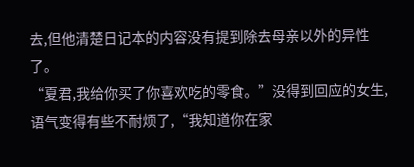去,但他清楚日记本的内容没有提到除去母亲以外的异性了。
“夏君,我给你买了你喜欢吃的零食。”没得到回应的女生,语气变得有些不耐烦了,“我知道你在家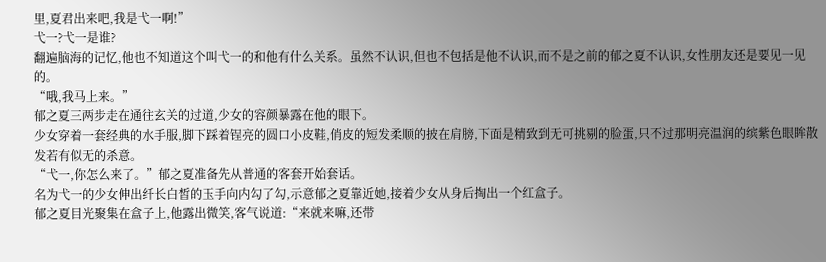里,夏君出来吧,我是弋一啊!”
弋一?弋一是谁?
翻遍脑海的记忆,他也不知道这个叫弋一的和他有什么关系。虽然不认识,但也不包括是他不认识,而不是之前的郁之夏不认识,女性朋友还是要见一见的。
“哦,我马上来。”
郁之夏三两步走在通往玄关的过道,少女的容颜暴露在他的眼下。
少女穿着一套经典的水手服,脚下踩着锃亮的圆口小皮鞋,俏皮的短发柔顺的披在肩膀,下面是精致到无可挑剔的脸蛋,只不过那明亮温润的缤紫色眼眸散发若有似无的杀意。
“弋一,你怎么来了。”郁之夏准备先从普通的客套开始套话。
名为弋一的少女伸出纤长白皙的玉手向内勾了勾,示意郁之夏靠近她,接着少女从身后掏出一个红盒子。
郁之夏目光聚集在盒子上,他露出微笑,客气说道:“来就来嘛,还带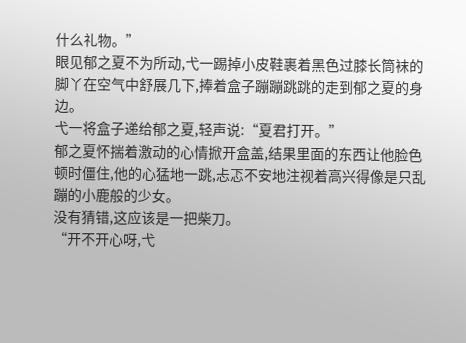什么礼物。”
眼见郁之夏不为所动,弋一踢掉小皮鞋裹着黑色过膝长筒袜的脚丫在空气中舒展几下,捧着盒子蹦蹦跳跳的走到郁之夏的身边。
弋一将盒子递给郁之夏,轻声说:“夏君打开。”
郁之夏怀揣着激动的心情掀开盒盖,结果里面的东西让他脸色顿时僵住,他的心猛地一跳,忐忑不安地注视着高兴得像是只乱蹦的小鹿般的少女。
没有猜错,这应该是一把柴刀。
“开不开心呀,弋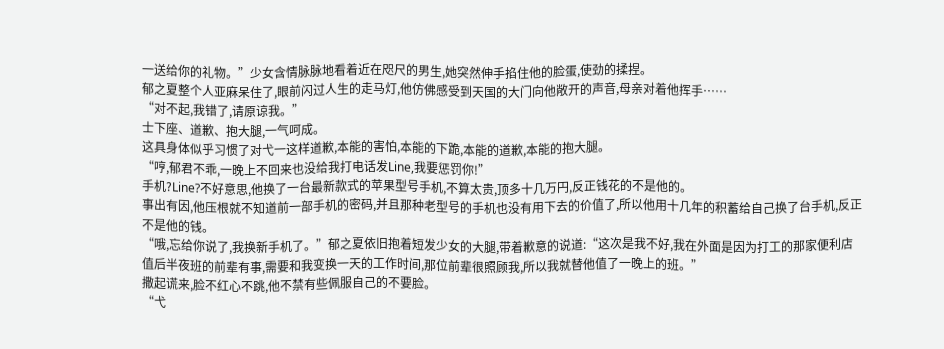一送给你的礼物。”少女含情脉脉地看着近在咫尺的男生,她突然伸手掐住他的脸蛋,使劲的揉捏。
郁之夏整个人亚麻呆住了,眼前闪过人生的走马灯,他仿佛感受到天国的大门向他敞开的声音,母亲对着他挥手……
“对不起,我错了,请原谅我。”
士下座、道歉、抱大腿,一气呵成。
这具身体似乎习惯了对弋一这样道歉,本能的害怕,本能的下跪,本能的道歉,本能的抱大腿。
“哼,郁君不乖,一晚上不回来也没给我打电话发Line,我要惩罚你!”
手机?Line?不好意思,他换了一台最新款式的苹果型号手机,不算太贵,顶多十几万円,反正钱花的不是他的。
事出有因,他压根就不知道前一部手机的密码,并且那种老型号的手机也没有用下去的价值了,所以他用十几年的积蓄给自己换了台手机,反正不是他的钱。
“哦,忘给你说了,我换新手机了。”郁之夏依旧抱着短发少女的大腿,带着歉意的说道:“这次是我不好,我在外面是因为打工的那家便利店值后半夜班的前辈有事,需要和我变换一天的工作时间,那位前辈很照顾我,所以我就替他值了一晚上的班。”
撒起谎来,脸不红心不跳,他不禁有些佩服自己的不要脸。
“弋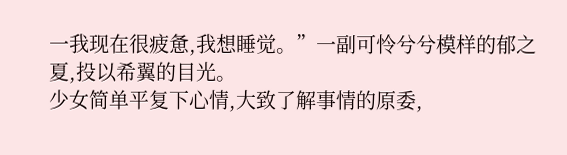一我现在很疲惫,我想睡觉。”一副可怜兮兮模样的郁之夏,投以希翼的目光。
少女简单平复下心情,大致了解事情的原委,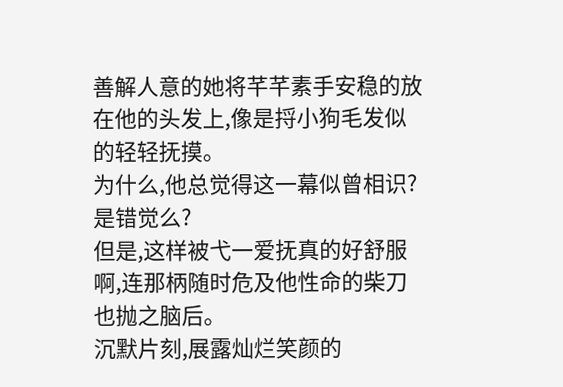善解人意的她将芊芊素手安稳的放在他的头发上,像是捋小狗毛发似的轻轻抚摸。
为什么,他总觉得这一幕似曾相识?是错觉么?
但是,这样被弋一爱抚真的好舒服啊,连那柄随时危及他性命的柴刀也抛之脑后。
沉默片刻,展露灿烂笑颜的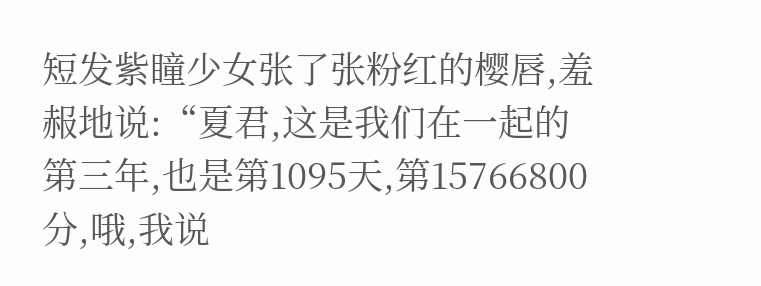短发紫瞳少女张了张粉红的樱唇,羞赧地说:“夏君,这是我们在一起的第三年,也是第1095天,第15766800分,哦,我说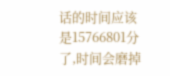话的时间应该是15766801分了,时间会磨掉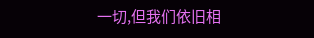一切,但我们依旧相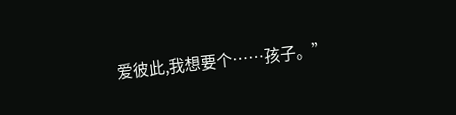爱彼此,我想要个……孩子。”